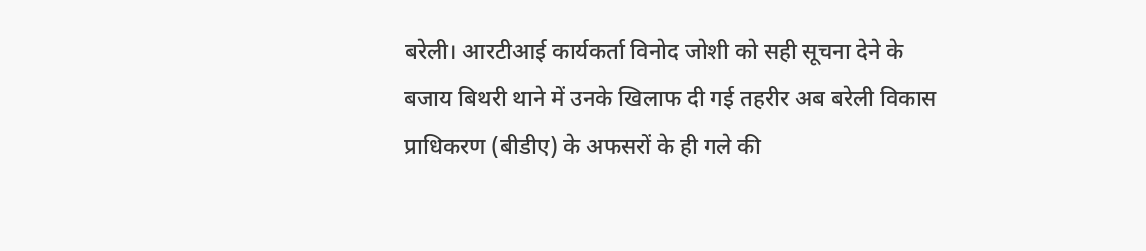बरेली। आरटीआई कार्यकर्ता विनोद जोशी को सही सूचना देने के बजाय बिथरी थाने में उनके खिलाफ दी गई तहरीर अब बरेली विकास प्राधिकरण (बीडीए) के अफसरों के ही गले की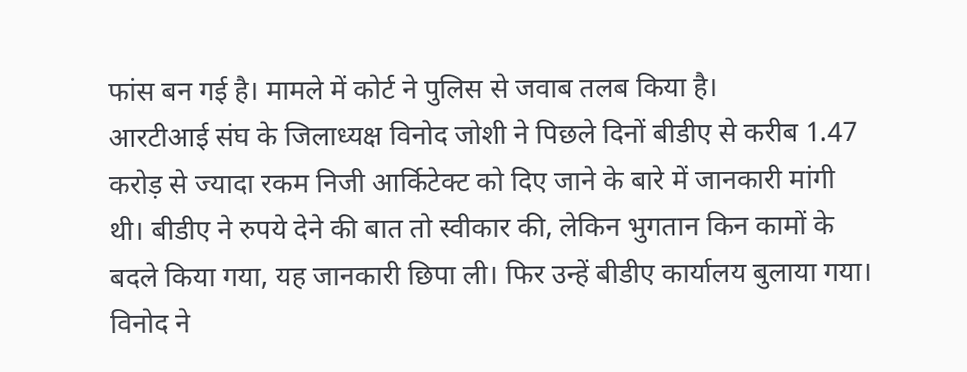फांस बन गई है। मामले में कोर्ट ने पुलिस से जवाब तलब किया है।
आरटीआई संघ के जिलाध्यक्ष विनोद जोशी ने पिछले दिनों बीडीए से करीब 1.47 करोड़ से ज्यादा रकम निजी आर्किटेक्ट को दिए जाने के बारे में जानकारी मांगी थी। बीडीए ने रुपये देने की बात तो स्वीकार की, लेकिन भुगतान किन कामों के बदले किया गया, यह जानकारी छिपा ली। फिर उन्हें बीडीए कार्यालय बुलाया गया। विनोद ने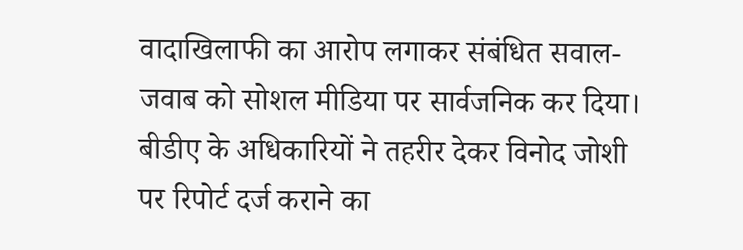वादाखिलाफी का आरोप लगाकर संबंधित सवाल-जवाब को सोशल मीडिया पर सार्वजनिक कर दिया।
बीडीए के अधिकारियों ने तहरीर देकर विनोद जोशी पर रिपोर्ट दर्ज कराने का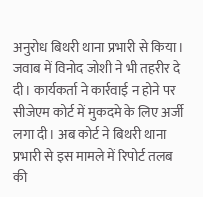अनुरोध बिथरी थाना प्रभारी से किया। जवाब में विनोद जोशी ने भी तहरीर दे दी। कार्यकर्ता ने कार्रवाई न होने पर सीजेएम कोर्ट में मुकदमे के लिए अर्जी लगा दी। अब कोर्ट ने बिथरी थाना प्रभारी से इस मामले में रिपोर्ट तलब की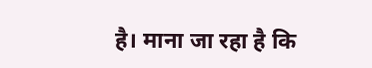है। माना जा रहा है कि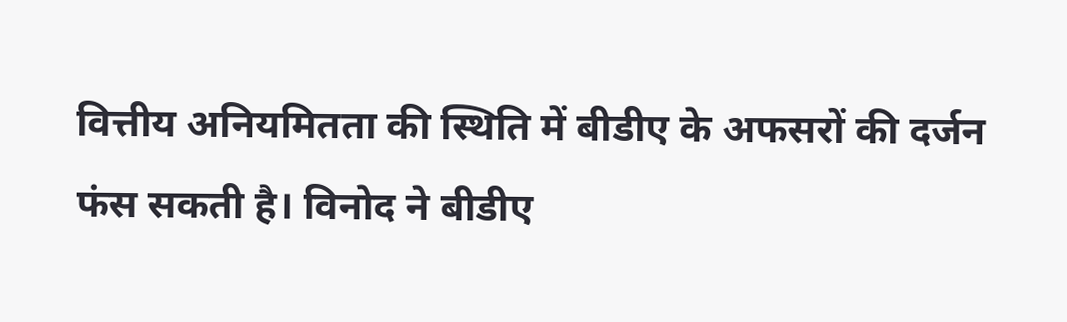वित्तीय अनियमितता की स्थिति में बीडीए के अफसरों की दर्जन फंस सकती है। विनोद ने बीडीए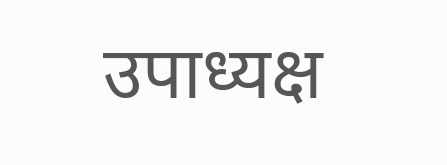उपाध्यक्ष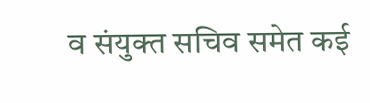व संयुक्त सचिव समेत कई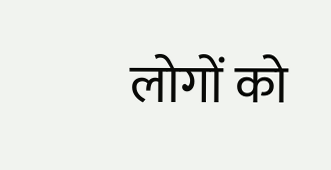लोगों को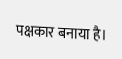पक्षकार बनाया है।